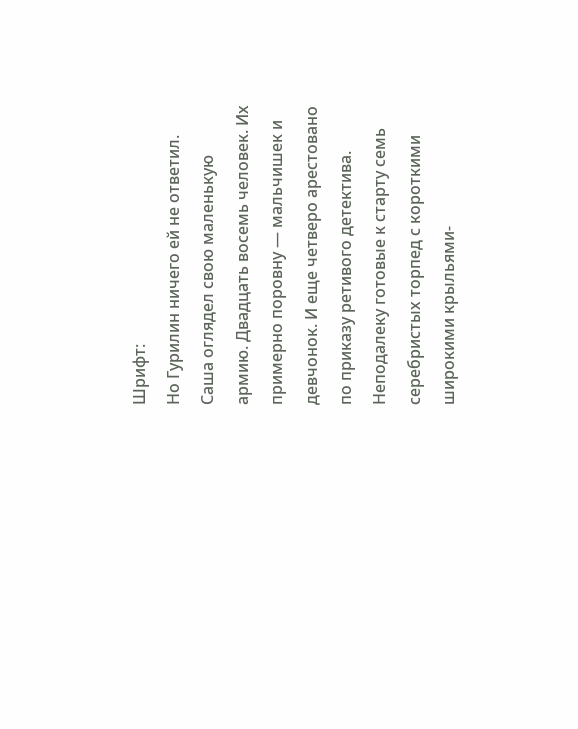Шрифт:
Но Гурилин ничего ей не ответил.
Саша оглядел свою маленькую армию. Двадцать восемь человек. Их примерно поровну — мальчишек и девчонок. И еще четверо арестовано по приказу ретивого детектива. Неподалеку готовые к старту семь серебристых торпед с короткими широкими крыльями-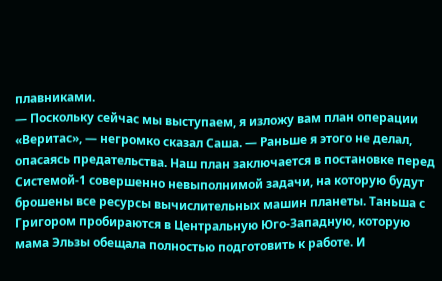плавниками.
— Поскольку сейчас мы выступаем, я изложу вам план операции «Веритас», — негромко сказал Саша. — Раньше я этого не делал, опасаясь предательства. Наш план заключается в постановке перед Системой-1 совершенно невыполнимой задачи, на которую будут брошены все ресурсы вычислительных машин планеты. Таньша с Григором пробираются в Центральную Юго-Западную, которую мама Эльзы обещала полностью подготовить к работе. И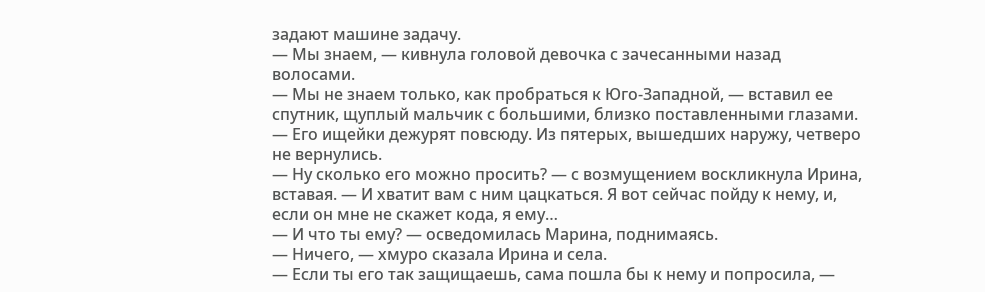задают машине задачу.
— Мы знаем, — кивнула головой девочка с зачесанными назад волосами.
— Мы не знаем только, как пробраться к Юго-Западной, — вставил ее спутник, щуплый мальчик с большими, близко поставленными глазами. — Его ищейки дежурят повсюду. Из пятерых, вышедших наружу, четверо не вернулись.
— Ну сколько его можно просить? — с возмущением воскликнула Ирина, вставая. — И хватит вам с ним цацкаться. Я вот сейчас пойду к нему, и, если он мне не скажет кода, я ему…
— И что ты ему? — осведомилась Марина, поднимаясь.
— Ничего, — хмуро сказала Ирина и села.
— Если ты его так защищаешь, сама пошла бы к нему и попросила, —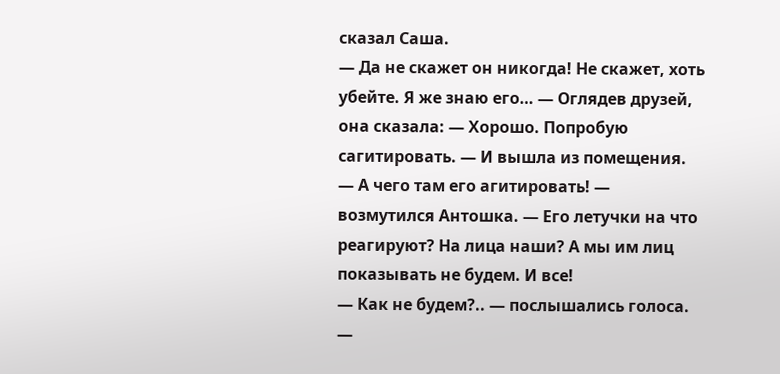сказал Саша.
— Да не скажет он никогда! Не скажет, хоть убейте. Я же знаю его… — Оглядев друзей, она сказала: — Хорошо. Попробую сагитировать. — И вышла из помещения.
— А чего там его агитировать! — возмутился Антошка. — Его летучки на что реагируют? На лица наши? А мы им лиц показывать не будем. И все!
— Как не будем?.. — послышались голоса. —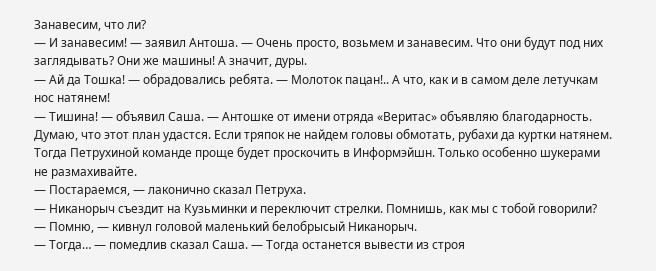Занавесим, что ли?
— И занавесим! — заявил Антоша. — Очень просто, возьмем и занавесим. Что они будут под них заглядывать? Они же машины! А значит, дуры.
— Ай да Тошка! — обрадовались ребята. — Молоток пацан!.. А что, как и в самом деле летучкам нос натянем!
— Тишина! — объявил Саша. — Антошке от имени отряда «Веритас» объявляю благодарность. Думаю, что этот план удастся. Если тряпок не найдем головы обмотать, рубахи да куртки натянем. Тогда Петрухиной команде проще будет проскочить в Информэйшн. Только особенно шукерами не размахивайте.
— Постараемся, — лаконично сказал Петруха.
— Никанорыч съездит на Кузьминки и переключит стрелки. Помнишь, как мы с тобой говорили?
— Помню, — кивнул головой маленький белобрысый Никанорыч.
— Тогда… — помедлив сказал Саша. — Тогда останется вывести из строя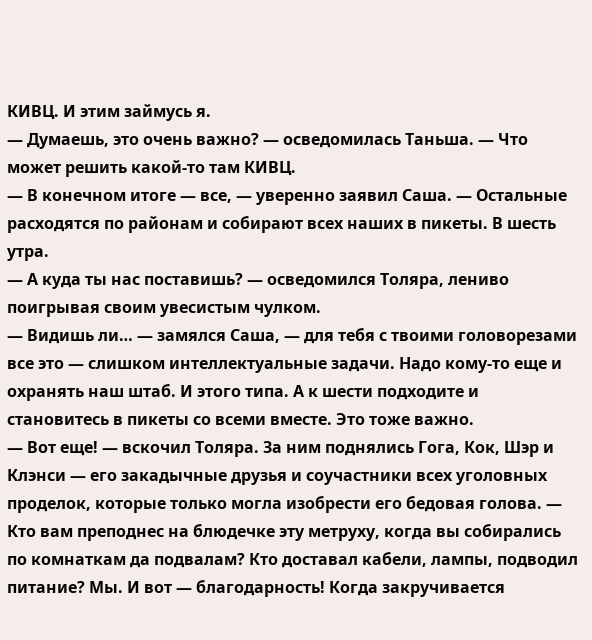КИВЦ. И этим займусь я.
— Думаешь, это очень важно? — осведомилась Таньша. — Что может решить какой-то там КИВЦ.
— В конечном итоге — все, — уверенно заявил Саша. — Остальные расходятся по районам и собирают всех наших в пикеты. В шесть утра.
— А куда ты нас поставишь? — осведомился Толяра, лениво поигрывая своим увесистым чулком.
— Видишь ли… — замялся Саша, — для тебя с твоими головорезами все это — слишком интеллектуальные задачи. Надо кому-то еще и охранять наш штаб. И этого типа. А к шести подходите и становитесь в пикеты со всеми вместе. Это тоже важно.
— Вот еще! — вскочил Толяра. За ним поднялись Гога, Кок, Шэр и Клэнси — его закадычные друзья и соучастники всех уголовных проделок, которые только могла изобрести его бедовая голова. — Кто вам преподнес на блюдечке эту метруху, когда вы собирались по комнаткам да подвалам? Кто доставал кабели, лампы, подводил питание? Мы. И вот — благодарность! Когда закручивается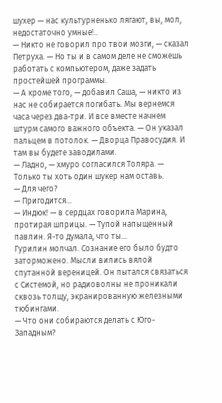шухер — нас культурненько лягают, вы, мол, недостаточно умные!..
— Никто не говорил про твои мозги, — сказал Петруха. — Но ты и в самом деле не сможешь работать с компьютером, даже задать простейшей программы.
— А кроме того, — добавил Саша, — никто из нас не собирается погибать. Мы вернемся часа через два-три. И все вместе начнем штурм самого важного объекта. — Он указал пальцем в потолок. — Дворца Правосудия. И там вы будете заводилами.
— Ладно, — хмуро согласился Толяра. — Только ты хоть один шукер нам оставь.
— Для чего?
— Пригодится…
— Индюк! — в сердцах говорила Марина, протирая шприцы. — Тупой напыщенный павлин. Я-то думала, что ты…
Гурилин молчал. Сознание его было будто заторможено. Мысли вились вялой спутанной вереницей. Он пытался связаться с Системой, но радиоволны не проникали сквозь толщу, экранированную железными тюбингами.
— Что они собираются делать с Юго-Западным?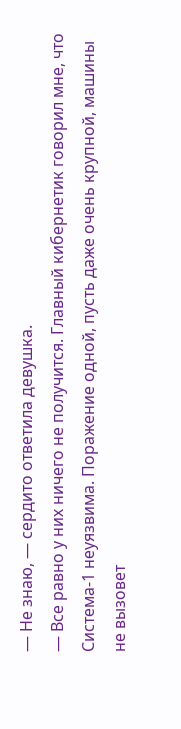— Не знаю, — сердито ответила девушка.
— Все равно у них ничего не получится. Главный кибернетик говорил мне, что Система-1 неуязвима. Поражение одной, пусть даже очень крупной, машины не вызовет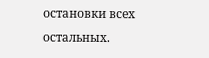остановки всех остальных.